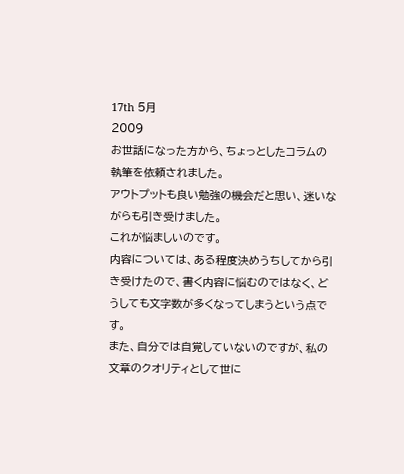17th 5月
2009
お世話になった方から、ちょっとしたコラムの執筆を依頼されました。
アウトプットも良い勉強の機会だと思い、迷いながらも引き受けました。
これが悩ましいのです。
内容については、ある程度決めうちしてから引き受けたので、書く内容に悩むのではなく、どうしても文字数が多くなってしまうという点です。
また、自分では自覚していないのですが、私の文章のクオリティとして世に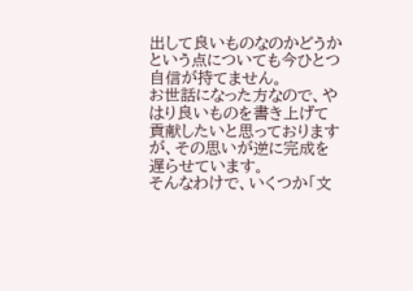出して良いものなのかどうかという点についても今ひとつ自信が持てません。
お世話になった方なので、やはり良いものを書き上げて貢献したいと思っておりますが、その思いが逆に完成を遅らせています。
そんなわけで、いくつか「文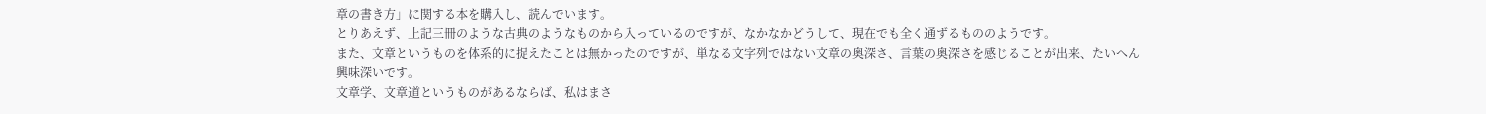章の書き方」に関する本を購入し、読んでいます。
とりあえず、上記三冊のような古典のようなものから入っているのですが、なかなかどうして、現在でも全く通ずるもののようです。
また、文章というものを体系的に捉えたことは無かったのですが、単なる文字列ではない文章の奥深さ、言葉の奥深さを感じることが出来、たいへん興味深いです。
文章学、文章道というものがあるならば、私はまさ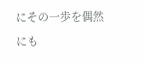にその一歩を偶然にも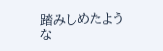踏みしめたような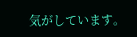気がしています。